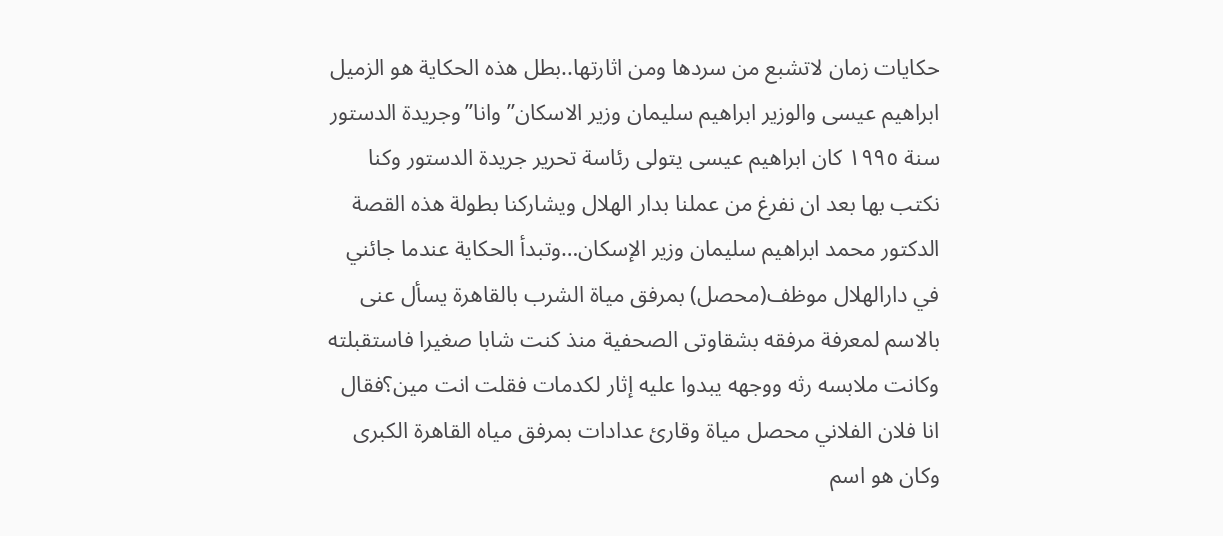حكايات زمان لاتشبع من سردها ومن اثارتها..بطل هذه الحكاية هو الزميل ابراهيم عيسى والوزير ابراهيم سليمان وزير الاسكان”وانا”وجريدة الدستور سنة ١٩٩٥ كان ابراهيم عيسى يتولى رئاسة تحرير جريدة الدستور وكنا نكتب بها بعد ان نفرغ من عملنا بدار الهلال ويشاركنا بطولة هذه القصة الدكتور محمد ابراهيم سليمان وزير الإسكان…وتبدأ الحكاية عندما جائني في دارالهلال موظف(محصل) بمرفق مياة الشرب بالقاهرة يسأل عنى بالاسم لمعرفة مرفقه بشقاوتى الصحفية منذ كنت شابا صغيرا فاستقبلته وكانت ملابسه رثه ووجهه يبدوا عليه إثار لكدمات فقلت انت مين؟فقال انا فلان الفلاني محصل مياة وقارئ عدادات بمرفق مياه القاهرة الكبرى وكان هو اسم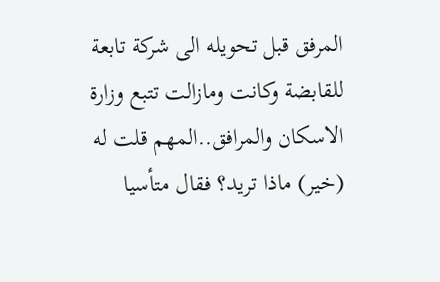المرفق قبل تحويله الى شركة تابعة للقابضة وكانت ومازالت تتبع وزارة الاسكان والمرافق..المهم قلت له (خير) ماذا تريد؟ فقال متأسيا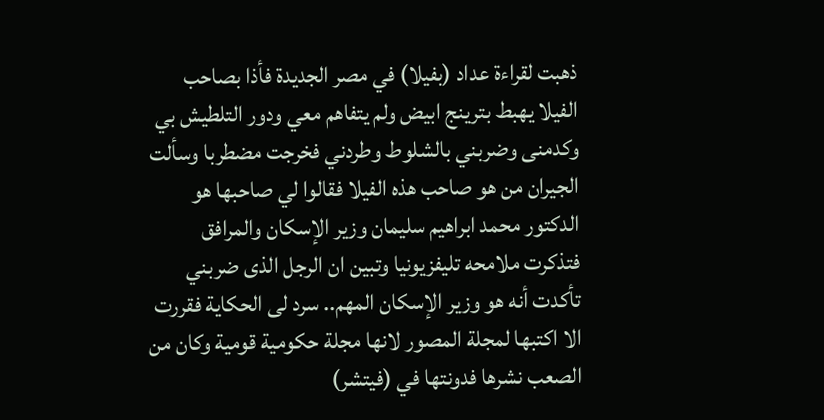ذهبت لقراءة عداد (بفيلا) في مصر الجديدة فأذا بصاحب الفيلا يهبط بترينج ابيض ولم يتفاهم معي ودور التلطيش بي وكدمنى وضربني بالشلوط وطردني فخرجت مضطربا وسألت الجيران من هو صاحب هذه الفيلا فقالوا لي صاحبها هو الدكتور محمد ابراهيم سليمان وزير الإسكان والمرافق فتذكرت ملامحه تليفزيونيا وتبين ان الرجل الذى ضربني تأكدت أنه هو وزير الإسكان المهم.. سرد لى الحكاية فقررت الا اكتبها لمجلة المصور لانها مجلة حكومية قومية وكان من الصعب نشرها فدونتها في (فيتشر)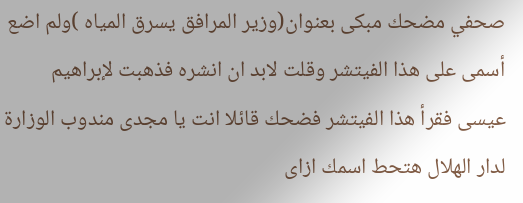صحفي مضحك مبكى بعنوان(وزير المرافق يسرق المياه )ولم اضع أسمى على هذا الفيتشر وقلت لابد ان انشره فذهبت لإبراهيم عيسى فقرأ هذا الفيتشر فضحك قائلا انت يا مجدى مندوب الوزارة لدار الهلال هتحط اسمك ازاى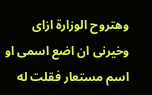وهتروح الوزارة ازاى وخيرنى ان اضع اسمى او اسم مستعار فقلت له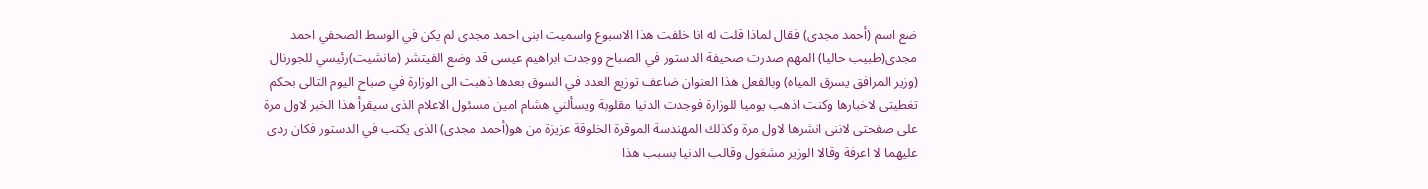ضع اسم (أحمد مجدى) فقال لماذا قلت له انا خلفت هذا الاسبوع واسميت ابنى احمد مجدى لم يكن في الوسط الصحفي احمد مجدى(طبيب حاليا) المهم صدرت صحيفة الدستور في الصباح ووجدت ابراهيم عيسى قد وضع الفيتشر (مانشيت)رئيسي للجورنال
(وزير المرافق يسرق المياه) وبالفعل هذا العنوان ضاعف توزيع العدد في السوق بعدها ذهبت الى الوزارة في صباح اليوم التالى بحكم تغطيتى لاخبارها وكنت اذهب يوميا للوزارة فوجدت الدنيا مقلوبة ويسألني هشام امين مسئول الاعلام الذى سيقرأ هذا الخبر لاول مرة على صفحتى لاننى انشرها لاول مرة وكذلك المهندسة الموقرة الخلوقة عزيزة من هو(أحمد مجدى) الذى يكتب في الدستور فكان ردى عليهما لا اعرفة وقالا الوزير مشغول وقالب الدنيا بسبب هذا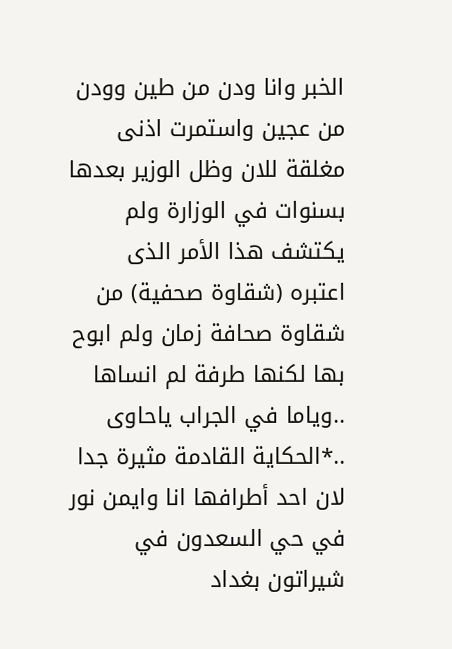الخبر وانا ودن من طين وودن من عجين واستمرت اذنى مغلقة للان وظل الوزير بعدها بسنوات في الوزارة ولم يكتشف هذا الأمر الذى اعتبره (شقاوة صحفية) من شقاوة صحافة زمان ولم ابوح بها لكنها طرفة لم انساها ..وياما في الجراب ياحاوى ..*الحكاية القادمة مثيرة جدا لان احد أطرافها انا وايمن نور في حي السعدون في شيراتون بغداد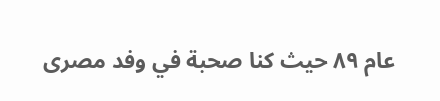عام ٨٩ حيث كنا صحبة في وفد مصرى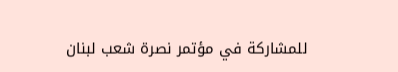للمشاركة في مؤتمر نصرة شعب لبنان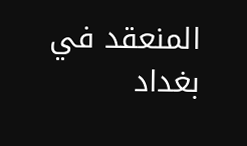المنعقد في بغداد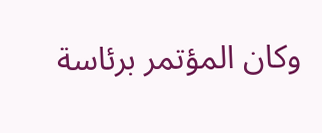وكان المؤتمر برئاسة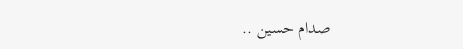صدام حسين ..